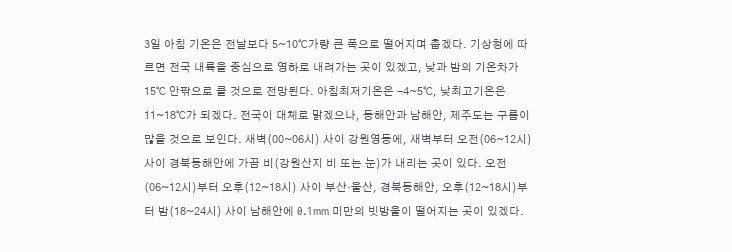3일 아침 기온은 전날보다 5~10℃가량 큰 폭으로 떨어지며 춥겠다. 기상청에 따르면 전국 내륙을 중심으로 영하로 내려가는 곳이 있겠고, 낮과 밤의 기온차가 15℃ 안팎으로 클 것으로 전망된다. 아침최저기온은 -4~5℃, 낮최고기온은 11~18℃가 되겠다. 전국이 대체로 맑겠으나, 동해안과 남해안, 제주도는 구름이 많을 것으로 보인다. 새벽(00~06시) 사이 강원영동에, 새벽부터 오전(06~12시) 사이 경북동해안에 가끔 비(강원산지 비 또는 눈)가 내리는 곳이 있다. 오전(06~12시)부터 오후(12~18시) 사이 부산·울산, 경북동해안, 오후(12~18시)부터 밤(18~24시) 사이 남해안에 0.1mm 미만의 빗방울이 떨어지는 곳이 있겠다.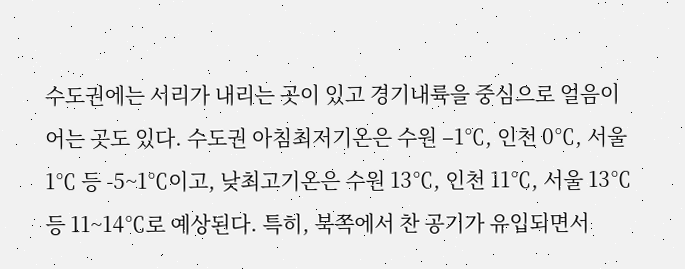수도권에는 서리가 내리는 곳이 있고 경기내륙을 중심으로 얼음이 어는 곳도 있다. 수도권 아침최저기온은 수원 –1℃, 인천 0℃, 서울 1℃ 등 -5~1℃이고, 낮최고기온은 수원 13℃, 인천 11℃, 서울 13℃ 등 11~14℃로 예상된다. 특히, 북쪽에서 찬 공기가 유입되면서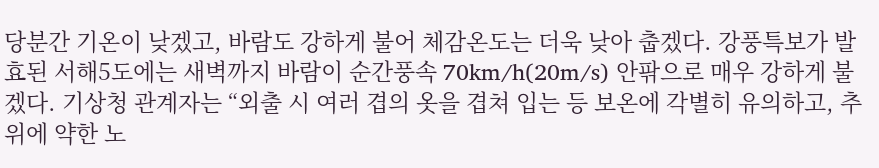당분간 기온이 낮겠고, 바람도 강하게 불어 체감온도는 더욱 낮아 춥겠다. 강풍특보가 발효된 서해5도에는 새벽까지 바람이 순간풍속 70km/h(20m/s) 안팎으로 매우 강하게 불겠다. 기상청 관계자는 “외출 시 여러 겹의 옷을 겹쳐 입는 등 보온에 각별히 유의하고, 추위에 약한 노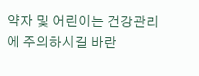약자 및 어린이는 건강관리에 주의하시길 바란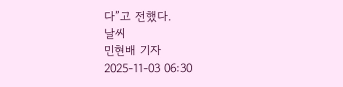다”고 전했다.
날씨
민현배 기자
2025-11-03 06:30